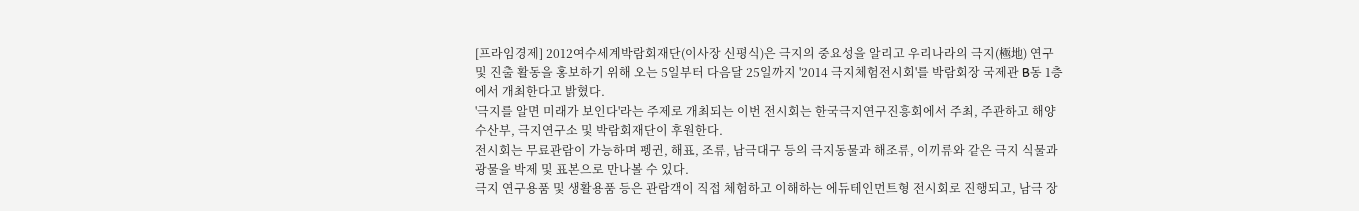[프라임경제] 2012여수세계박람회재단(이사장 신평식)은 극지의 중요성을 알리고 우리나라의 극지(極地) 연구 및 진출 활동을 홍보하기 위해 오는 5일부터 다음달 25일까지 '2014 극지체험전시회'를 박람회장 국제관 B동 1층에서 개최한다고 밝혔다.
'극지를 알면 미래가 보인다'라는 주제로 개최되는 이번 전시회는 한국극지연구진흥회에서 주최, 주관하고 해양수산부, 극지연구소 및 박람회재단이 후원한다.
전시회는 무료관람이 가능하며 펭귄, 해표, 조류, 남극대구 등의 극지동물과 해조류, 이끼류와 같은 극지 식물과 광물을 박제 및 표본으로 만나볼 수 있다.
극지 연구용품 및 생활용품 등은 관람객이 직접 체험하고 이해하는 에듀테인먼트형 전시회로 진행되고, 남극 장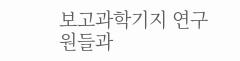보고과학기지 연구원들과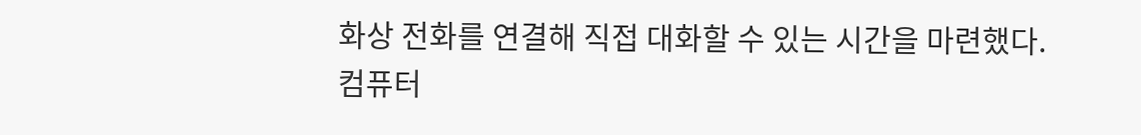화상 전화를 연결해 직접 대화할 수 있는 시간을 마련했다.
컴퓨터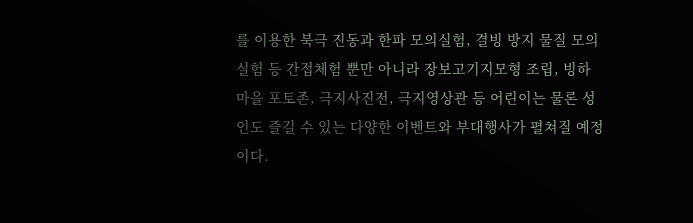를 이용한 북극 진동과 한파 모의실험, 결빙 방지 물질 모의실험 등 간접체험 뿐만 아니라 장보고기지모형 조립, 빙하마을 포토존, 극지사진전, 극지영상관 등 어린이는 물론 성인도 즐길 수 있는 다양한 이벤트와 부대행사가 펼쳐질 예정이다.